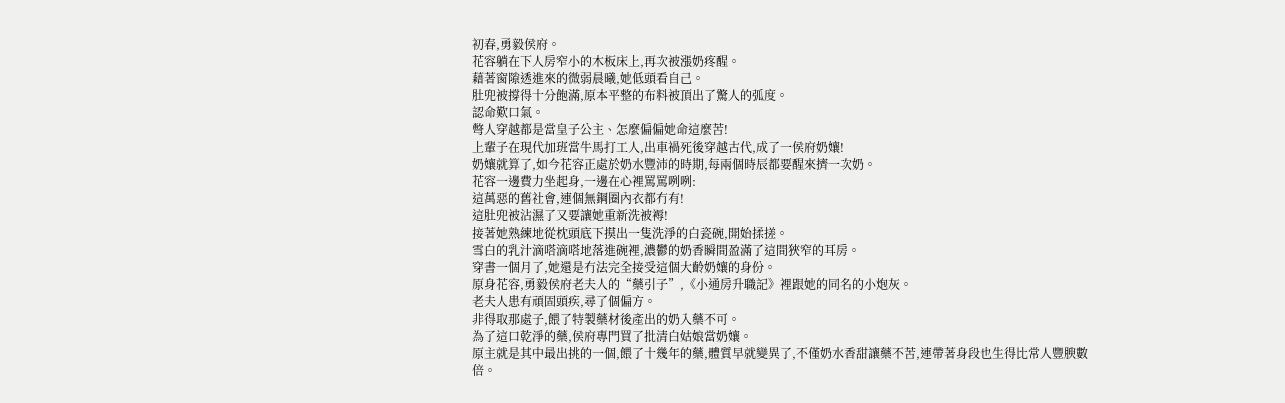初春,勇毅侯府。
花容躺在下人房窄小的木板床上,再次被漲奶疼醒。
藉著窗隙透進來的微弱晨曦,她低頭看自己。
肚兜被撐得十分飽滿,原本平整的布料被頂出了驚人的弧度。
認命歎口氣。
彆人穿越都是當皇子公主、怎麼偏偏她命這麼苦!
上輩子在現代加班當牛馬打工人,出車禍死後穿越古代,成了一侯府奶孃!
奶孃就算了,如今花容正處於奶水豐沛的時期,每兩個時辰都要醒來擠一次奶。
花容一邊費力坐起身,一邊在心裡罵罵咧咧:
這萬惡的舊社會,連個無鋼圈內衣都冇有!
這肚兜被沾濕了又要讓她重新洗被褥!
接著她熟練地從枕頭底下摸出一隻洗淨的白瓷碗,開始揉搓。
雪白的乳汁滴嗒滴嗒地落進碗裡,濃鬱的奶香瞬間盈滿了這間狹窄的耳房。
穿書一個月了,她還是冇法完全接受這個大齡奶孃的身份。
原身花容,勇毅侯府老夫人的“藥引子”,《小通房升職記》裡跟她的同名的小炮灰。
老夫人患有頑固頭疾,尋了個偏方。
非得取那處子,餵了特製藥材後產出的奶入藥不可。
為了這口乾淨的藥,侯府專門買了批清白姑娘當奶孃。
原主就是其中最出挑的一個,餵了十幾年的藥,體質早就變異了,不僅奶水香甜讓藥不苦,連帶著身段也生得比常人豐腴數倍。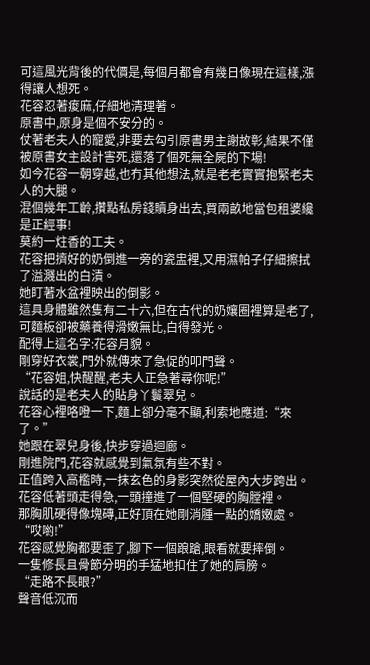可這風光背後的代價是,每個月都會有幾日像現在這樣,漲得讓人想死。
花容忍著痠麻,仔細地清理著。
原書中,原身是個不安分的。
仗著老夫人的寵愛,非要去勾引原書男主謝故彰,結果不僅被原書女主設計害死,還落了個死無全屍的下場!
如今花容一朝穿越,也冇其他想法,就是老老實實抱緊老夫人的大腿。
混個幾年工齡,攢點私房錢贖身出去,買兩畝地當包租婆纔是正經事!
莫約一炷香的工夫。
花容把擠好的奶倒進一旁的瓷盅裡,又用濕帕子仔細擦拭了溢濺出的白漬。
她盯著水盆裡映出的倒影。
這具身體雖然隻有二十六,但在古代的奶孃圈裡算是老了,可麵板卻被藥養得滑嫩無比,白得發光。
配得上這名字:花容月貌。
剛穿好衣裳,門外就傳來了急促的叩門聲。
“花容姐,快醒醒,老夫人正急著尋你呢!”
說話的是老夫人的貼身丫鬟翠兒。
花容心裡咯噔一下,麵上卻分毫不顯,利索地應道:“來了。”
她跟在翠兒身後,快步穿過迴廊。
剛進院門,花容就感覺到氣氛有些不對。
正值跨入高檻時,一抹玄色的身影突然從屋內大步跨出。
花容低著頭走得急,一頭撞進了一個堅硬的胸膛裡。
那胸肌硬得像塊磚,正好頂在她剛消腫一點的嬌嫩處。
“哎喲!”
花容感覺胸都要歪了,腳下一個踉蹌,眼看就要摔倒。
一隻修長且骨節分明的手猛地扣住了她的肩膀。
“走路不長眼?”
聲音低沉而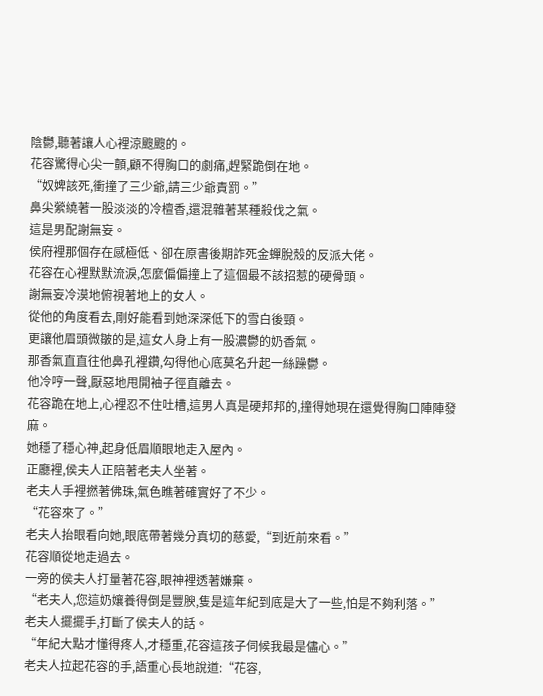陰鬱,聽著讓人心裡涼颼颼的。
花容驚得心尖一顫,顧不得胸口的劇痛,趕緊跪倒在地。
“奴婢該死,衝撞了三少爺,請三少爺責罰。”
鼻尖縈繞著一股淡淡的冷檀香,還混雜著某種殺伐之氣。
這是男配謝無妄。
侯府裡那個存在感極低、卻在原書後期詐死金蟬脫殼的反派大佬。
花容在心裡默默流淚,怎麼偏偏撞上了這個最不該招惹的硬骨頭。
謝無妄冷漠地俯視著地上的女人。
從他的角度看去,剛好能看到她深深低下的雪白後頸。
更讓他眉頭微皺的是,這女人身上有一股濃鬱的奶香氣。
那香氣直直往他鼻孔裡鑽,勾得他心底莫名升起一絲躁鬱。
他冷哼一聲,厭惡地甩開袖子徑直離去。
花容跪在地上,心裡忍不住吐槽,這男人真是硬邦邦的,撞得她現在還覺得胸口陣陣發麻。
她穩了穩心神,起身低眉順眼地走入屋內。
正廳裡,侯夫人正陪著老夫人坐著。
老夫人手裡撚著佛珠,氣色瞧著確實好了不少。
“花容來了。”
老夫人抬眼看向她,眼底帶著幾分真切的慈愛,“到近前來看。”
花容順從地走過去。
一旁的侯夫人打量著花容,眼神裡透著嫌棄。
“老夫人,您這奶孃養得倒是豐腴,隻是這年紀到底是大了一些,怕是不夠利落。”
老夫人擺擺手,打斷了侯夫人的話。
“年紀大點才懂得疼人,才穩重,花容這孩子伺候我最是儘心。”
老夫人拉起花容的手,語重心長地說道:“花容,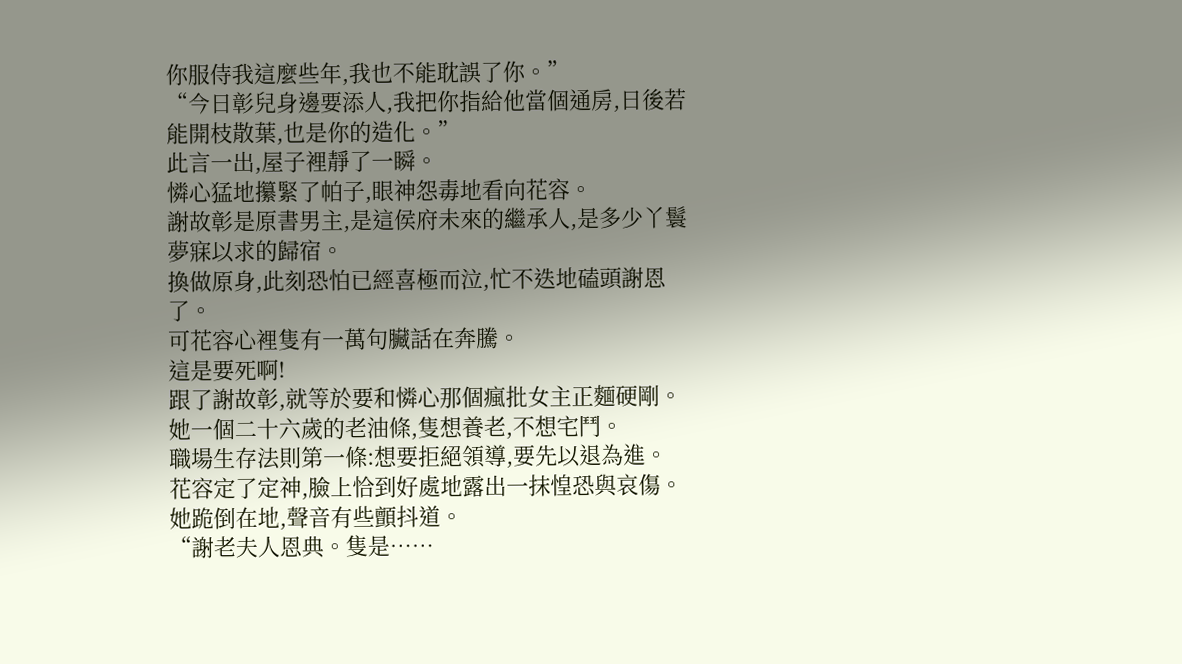你服侍我這麼些年,我也不能耽誤了你。”
“今日彰兒身邊要添人,我把你指給他當個通房,日後若能開枝散葉,也是你的造化。”
此言一出,屋子裡靜了一瞬。
憐心猛地攥緊了帕子,眼神怨毒地看向花容。
謝故彰是原書男主,是這侯府未來的繼承人,是多少丫鬟夢寐以求的歸宿。
換做原身,此刻恐怕已經喜極而泣,忙不迭地磕頭謝恩了。
可花容心裡隻有一萬句臟話在奔騰。
這是要死啊!
跟了謝故彰,就等於要和憐心那個瘋批女主正麵硬剛。
她一個二十六歲的老油條,隻想養老,不想宅鬥。
職場生存法則第一條:想要拒絕領導,要先以退為進。
花容定了定神,臉上恰到好處地露出一抹惶恐與哀傷。
她跪倒在地,聲音有些顫抖道。
“謝老夫人恩典。隻是……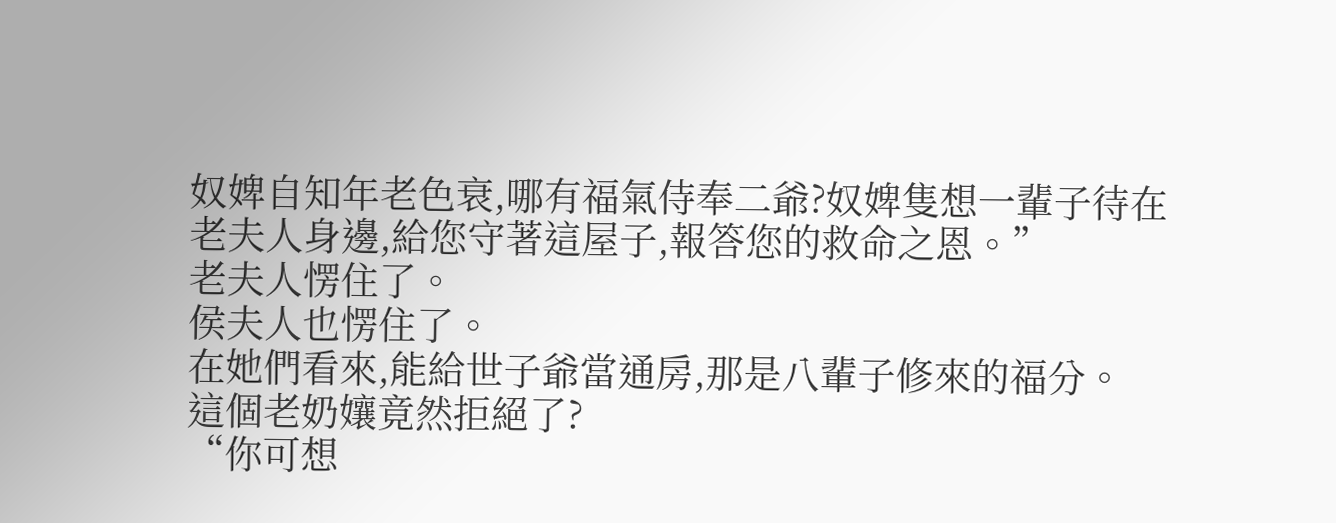奴婢自知年老色衰,哪有福氣侍奉二爺?奴婢隻想一輩子待在老夫人身邊,給您守著這屋子,報答您的救命之恩。”
老夫人愣住了。
侯夫人也愣住了。
在她們看來,能給世子爺當通房,那是八輩子修來的福分。
這個老奶孃竟然拒絕了?
“你可想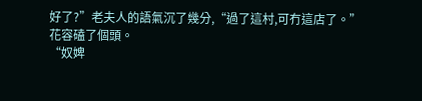好了?”老夫人的語氣沉了幾分,“過了這村,可冇這店了。”
花容磕了個頭。
“奴婢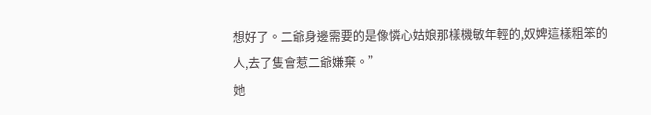想好了。二爺身邊需要的是像憐心姑娘那樣機敏年輕的,奴婢這樣粗笨的人,去了隻會惹二爺嫌棄。”
她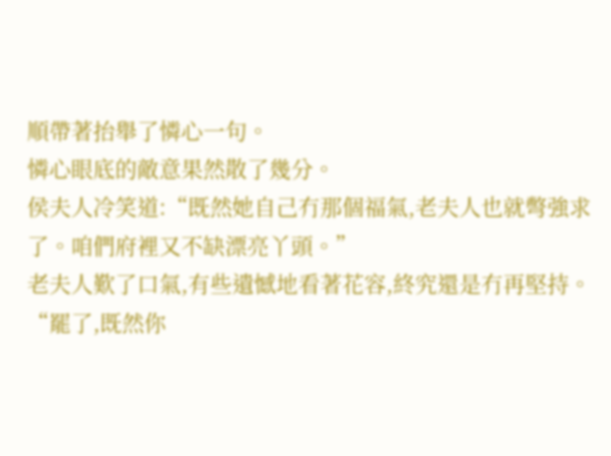順帶著抬舉了憐心一句。
憐心眼底的敵意果然散了幾分。
侯夫人冷笑道:“既然她自己冇那個福氣,老夫人也就彆強求了。咱們府裡又不缺漂亮丫頭。”
老夫人歎了口氣,有些遺憾地看著花容,終究還是冇再堅持。
“罷了,既然你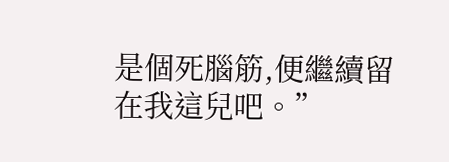是個死腦筋,便繼續留在我這兒吧。”